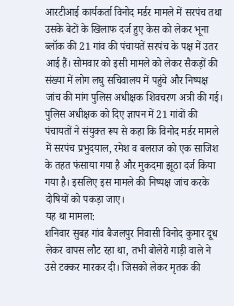आरटीआई कार्यकर्ता विनोद मर्डर मामले में सरपंच तथा उसके बेटों के खिलाफ दर्ज हुए केस को लेकर भूना ब्लॉक की 21 गांव की पंचायतें सरपंच के पक्ष में उतर आई हैं। सोमवार को इसी मामले को लेकर सैकड़ों की संख्या में लोग लघु सचिवालय में पहुंचे और निष्पक्ष जांच की मांग पुलिस अधीक्षक शिवचरण अत्री की गई। पुलिस अधीक्षक को दिए ज्ञापन में 21 गांवों की पंचायतों ने संयुक्त रूप से कहा कि विनोद मर्डर मामले में सरपंच प्रभुदयाल, रमेश व बलराज को एक साजिश के तहत फंसाया गया है और मुकदमा झूठा दर्ज किया गया है। इसलिए इस मामले की निष्पक्ष जांच करके दोषियों को पकड़ा जाए।
यह था मामला:
शनिवार सुबह गांव बैजलपुर निवासी विनोद कुमार दूध लेकर वापस लौट रहा था, तभी बोलेरो गाड़ी वाले ने उसे टक्कर मारकर दी। जिसको लेकर मृतक की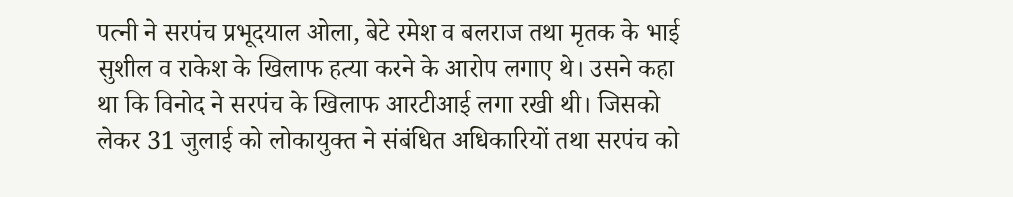पत्नी ने सरपंच प्रभूदयाल ओला, बेटे रमेश व बलराज तथा मृतक के भाई सुशील व राकेश के खिलाफ हत्या करने के आरोप लगाए थे। उसने कहा था कि विनोद ने सरपंच के खिलाफ आरटीआई लगा रखी थी। जिसको लेकर 31 जुलाई को लोकायुक्त ने संबंधित अधिकारियों तथा सरपंच को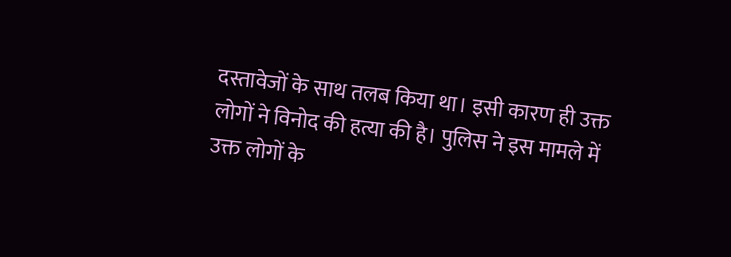दस्तावेजों के साथ तलब किया था। इसी कारण ही उक्त लोगों ने विनोद की हत्या की है। पुलिस ने इस मामले में उक्त लोगों के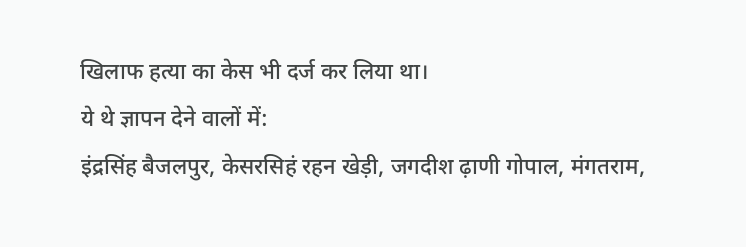खिलाफ हत्या का केस भी दर्ज कर लिया था।
ये थे ज्ञापन देने वालों में:
इंद्रसिंह बैजलपुर, केसरसिहं रहन खेड़ी, जगदीश ढ़ाणी गोपाल, मंगतराम,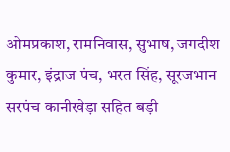ओमप्रकाश, रामनिवास, सुभाष, जगदीश कुमार, इंद्राज पंच, भरत सिंह, सूरजभान सरपंच कानीखेड़ा सहित बड़ी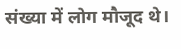संख्या में लोग मौजूद थे।